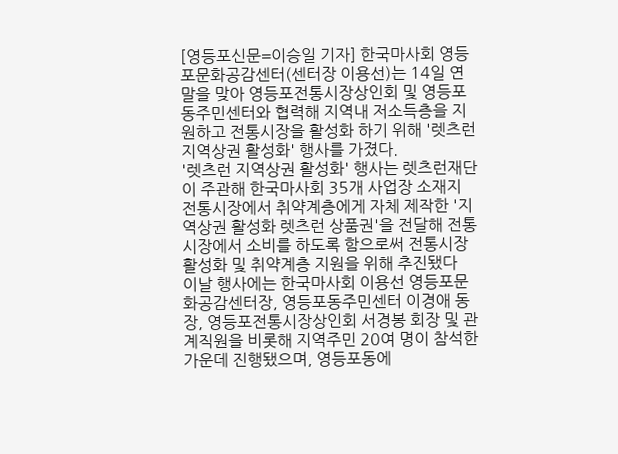[영등포신문=이승일 기자] 한국마사회 영등포문화공감센터(센터장 이용선)는 14일 연말을 맞아 영등포전통시장상인회 및 영등포동주민센터와 협력해 지역내 저소득층을 지원하고 전통시장을 활성화 하기 위해 '렛츠런 지역상권 활성화' 행사를 가졌다.
'렛츠런 지역상권 활성화' 행사는 렛츠런재단이 주관해 한국마사회 35개 사업장 소재지 전통시장에서 취약계층에게 자체 제작한 '지역상권 활성화 렛츠런 상품권'을 전달해 전통시장에서 소비를 하도록 함으로써 전통시장 활성화 및 취약계층 지원을 위해 추진됐다
이날 행사에는 한국마사회 이용선 영등포문화공감센터장, 영등포동주민센터 이경애 동장, 영등포전통시장상인회 서경봉 회장 및 관계직원을 비롯해 지역주민 20여 명이 참석한 가운데 진행됐으며, 영등포동에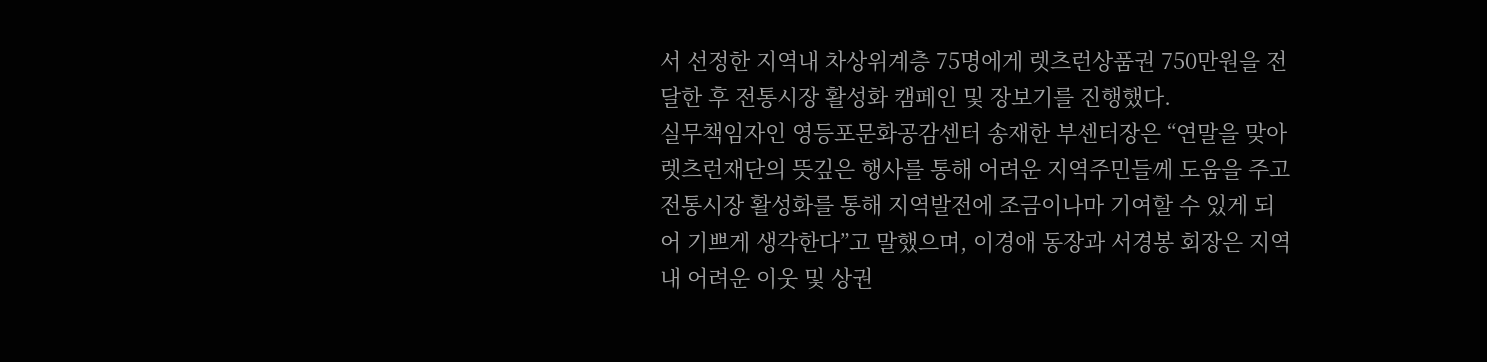서 선정한 지역내 차상위계층 75명에게 렛츠런상품권 750만원을 전달한 후 전통시장 활성화 캠페인 및 장보기를 진행했다.
실무책임자인 영등포문화공감센터 송재한 부센터장은 “연말을 맞아 렛츠런재단의 뜻깊은 행사를 통해 어려운 지역주민들께 도움을 주고 전통시장 활성화를 통해 지역발전에 조금이나마 기여할 수 있게 되어 기쁘게 생각한다”고 말했으며, 이경애 동장과 서경봉 회장은 지역내 어려운 이웃 및 상권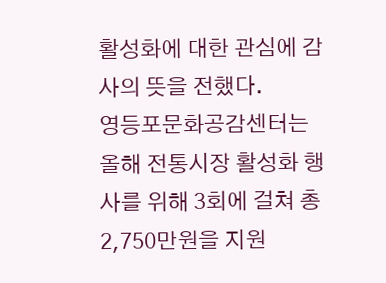활성화에 대한 관심에 감사의 뜻을 전했다.
영등포문화공감센터는 올해 전통시장 활성화 행사를 위해 3회에 걸쳐 총 2,750만원을 지원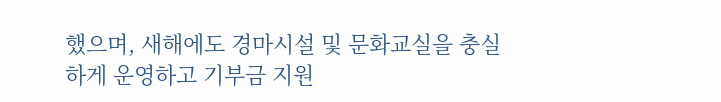했으며, 새해에도 경마시설 및 문화교실을 충실하게 운영하고 기부금 지원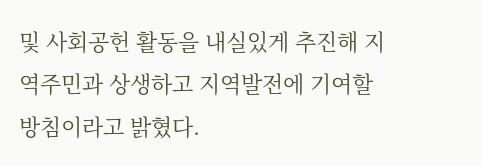및 사회공헌 활동을 내실있게 추진해 지역주민과 상생하고 지역발전에 기여할 방침이라고 밝혔다.